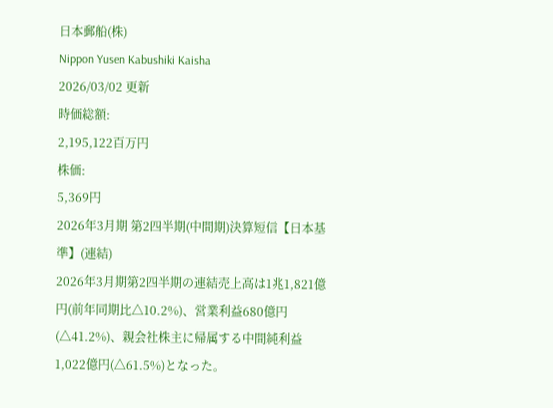日本郵船(株)
Nippon Yusen Kabushiki Kaisha
2026/03/02 更新
時価総額:
2,195,122百万円
株価:
5,369円
2026年3月期 第2四半期(中間期)決算短信【日本基準】(連結)
2026年3月期第2四半期の連結売上高は1兆1,821億円(前年同期比△10.2%)、営業利益680億円(△41.2%)、親会社株主に帰属する中間純利益1,022億円(△61.5%)となった。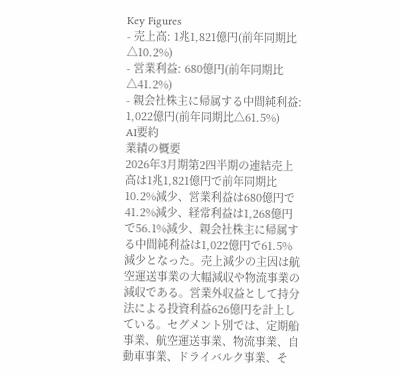Key Figures
- 売上高: 1兆1,821億円(前年同期比△10.2%)
- 営業利益: 680億円(前年同期比△41.2%)
- 親会社株主に帰属する中間純利益: 1,022億円(前年同期比△61.5%)
AI要約
業績の概要
2026年3月期第2四半期の連結売上高は1兆1,821億円で前年同期比10.2%減少、営業利益は680億円で41.2%減少、経常利益は1,268億円で56.1%減少、親会社株主に帰属する中間純利益は1,022億円で61.5%減少となった。売上減少の主因は航空運送事業の大幅減収や物流事業の減収である。営業外収益として持分法による投資利益626億円を計上している。セグメント別では、定期船事業、航空運送事業、物流事業、自動車事業、ドライバルク事業、そ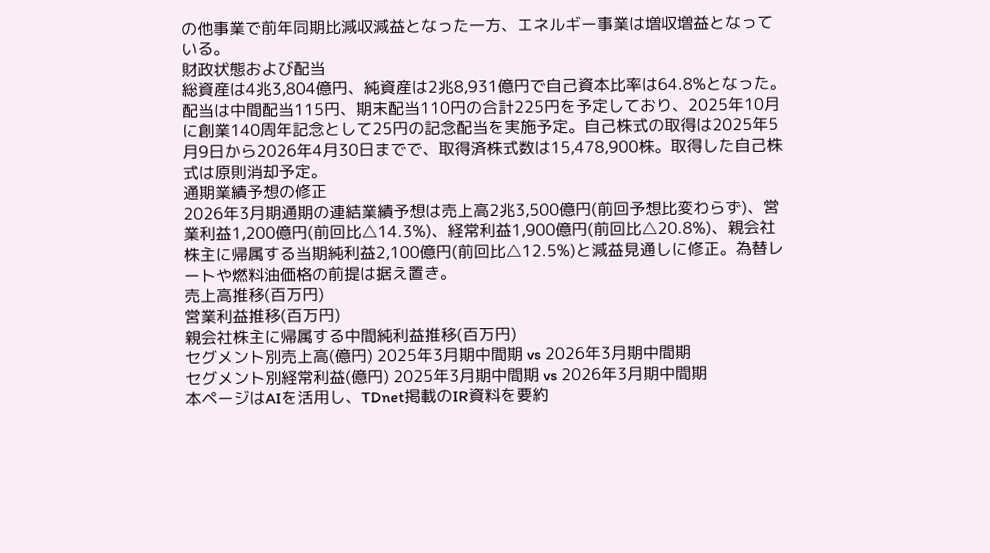の他事業で前年同期比減収減益となった一方、エネルギー事業は増収増益となっている。
財政状態および配当
総資産は4兆3,804億円、純資産は2兆8,931億円で自己資本比率は64.8%となった。配当は中間配当115円、期末配当110円の合計225円を予定しており、2025年10月に創業140周年記念として25円の記念配当を実施予定。自己株式の取得は2025年5月9日から2026年4月30日までで、取得済株式数は15,478,900株。取得した自己株式は原則消却予定。
通期業績予想の修正
2026年3月期通期の連結業績予想は売上高2兆3,500億円(前回予想比変わらず)、営業利益1,200億円(前回比△14.3%)、経常利益1,900億円(前回比△20.8%)、親会社株主に帰属する当期純利益2,100億円(前回比△12.5%)と減益見通しに修正。為替レートや燃料油価格の前提は据え置き。
売上高推移(百万円)
営業利益推移(百万円)
親会社株主に帰属する中間純利益推移(百万円)
セグメント別売上高(億円) 2025年3月期中間期 vs 2026年3月期中間期
セグメント別経常利益(億円) 2025年3月期中間期 vs 2026年3月期中間期
本ページはAIを活用し、TDnet掲載のIR資料を要約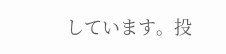しています。投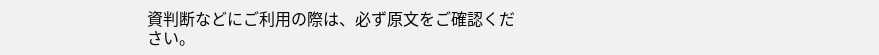資判断などにご利用の際は、必ず原文をご確認ください。